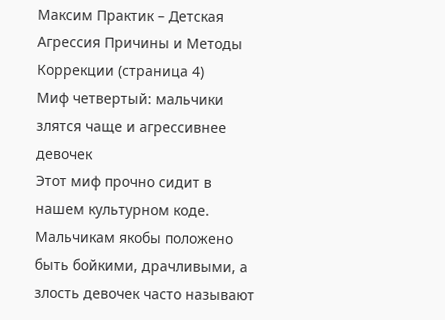Максим Практик – Детская Агрессия Причины и Методы Коррекции (страница 4)
Миф четвертый: мальчики злятся чаще и агрессивнее девочек
Этот миф прочно сидит в нашем культурном коде. Мальчикам якобы положено быть бойкими, драчливыми, а злость девочек часто называют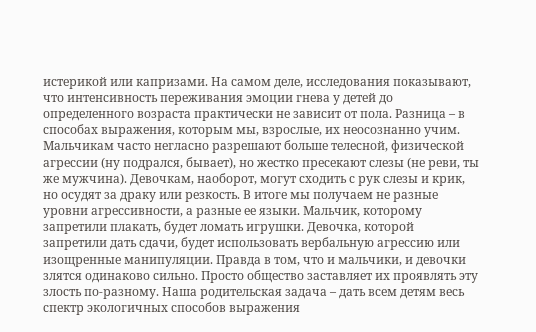истерикой или капризами. На самом деле, исследования показывают, что интенсивность переживания эмоции гнева у детей до определенного возраста практически не зависит от пола. Разница – в способах выражения, которым мы, взрослые, их неосознанно учим. Мальчикам часто негласно разрешают больше телесной, физической агрессии (ну подрался, бывает), но жестко пресекают слезы (не реви, ты же мужчина). Девочкам, наоборот, могут сходить с рук слезы и крик, но осудят за драку или резкость. В итоге мы получаем не разные уровни агрессивности, а разные ее языки. Мальчик, которому запретили плакать, будет ломать игрушки. Девочка, которой запретили дать сдачи, будет использовать вербальную агрессию или изощренные манипуляции. Правда в том, что и мальчики, и девочки злятся одинаково сильно. Просто общество заставляет их проявлять эту злость по-разному. Наша родительская задача – дать всем детям весь спектр экологичных способов выражения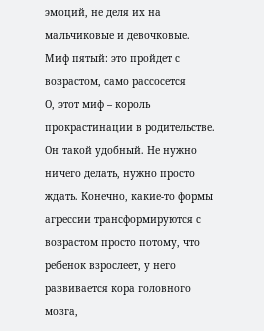эмоций, не деля их на мальчиковые и девочковые.
Миф пятый: это пройдет с возрастом, само рассосется
О, этот миф – король прокрастинации в родительстве. Он такой удобный. Не нужно ничего делать, нужно просто ждать. Конечно, какие-то формы агрессии трансформируются с возрастом просто потому, что ребенок взрослеет, у него развивается кора головного мозга,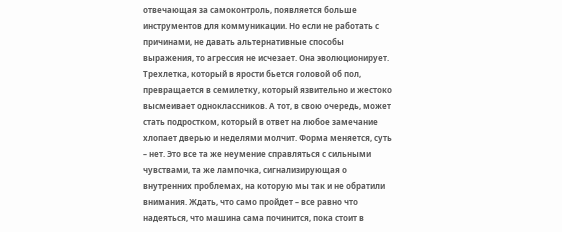отвечающая за самоконтроль, появляется больше инструментов для коммуникации. Но если не работать с причинами, не давать альтернативные способы выражения, то агрессия не исчезает. Она эволюционирует. Трехлетка, который в ярости бьется головой об пол, превращается в семилетку, который язвительно и жестоко высмеивает одноклассников. А тот, в свою очередь, может стать подростком, который в ответ на любое замечание хлопает дверью и неделями молчит. Форма меняется, суть – нет. Это все та же неумение справляться с сильными чувствами, та же лампочка, сигнализирующая о внутренних проблемах, на которую мы так и не обратили внимания. Ждать, что само пройдет – все равно что надеяться, что машина сама починится, пока стоит в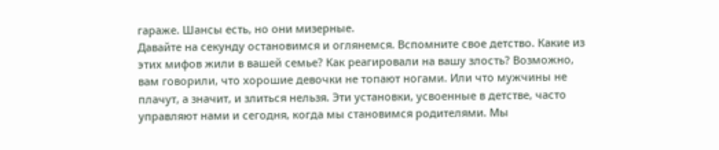гараже. Шансы есть, но они мизерные.
Давайте на секунду остановимся и оглянемся. Вспомните свое детство. Какие из этих мифов жили в вашей семье? Как реагировали на вашу злость? Возможно, вам говорили, что хорошие девочки не топают ногами. Или что мужчины не плачут, а значит, и злиться нельзя. Эти установки, усвоенные в детстве, часто управляют нами и сегодня, когда мы становимся родителями. Мы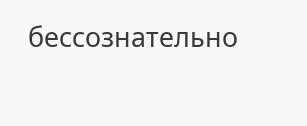бессознательно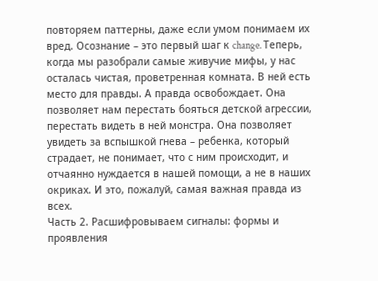повторяем паттерны, даже если умом понимаем их вред. Осознание – это первый шаг к change. Теперь, когда мы разобрали самые живучие мифы, у нас осталась чистая, проветренная комната. В ней есть место для правды. А правда освобождает. Она позволяет нам перестать бояться детской агрессии, перестать видеть в ней монстра. Она позволяет увидеть за вспышкой гнева – ребенка, который страдает, не понимает, что с ним происходит, и отчаянно нуждается в нашей помощи, а не в наших окриках. И это, пожалуй, самая важная правда из всех.
Часть 2. Расшифровываем сигналы: формы и проявления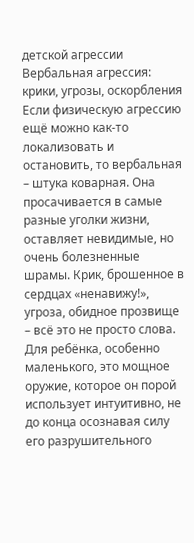детской агрессии
Вербальная агрессия: крики, угрозы, оскорбления
Если физическую агрессию ещё можно как-то локализовать и остановить, то вербальная – штука коварная. Она просачивается в самые разные уголки жизни, оставляет невидимые, но очень болезненные шрамы. Крик, брошенное в сердцах «ненавижу!», угроза, обидное прозвище – всё это не просто слова. Для ребёнка, особенно маленького, это мощное оружие, которое он порой использует интуитивно, не до конца осознавая силу его разрушительного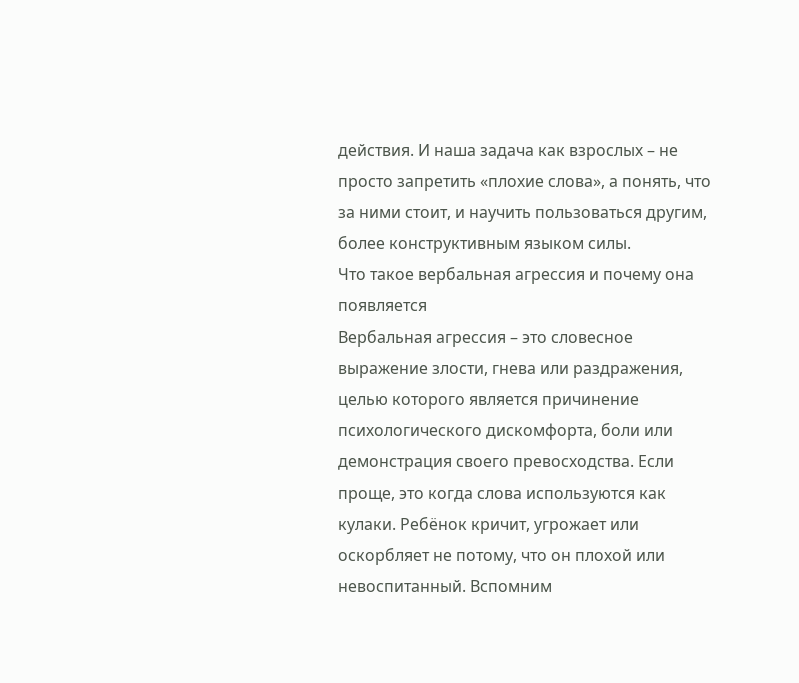действия. И наша задача как взрослых – не просто запретить «плохие слова», а понять, что за ними стоит, и научить пользоваться другим, более конструктивным языком силы.
Что такое вербальная агрессия и почему она появляется
Вербальная агрессия – это словесное выражение злости, гнева или раздражения, целью которого является причинение психологического дискомфорта, боли или демонстрация своего превосходства. Если проще, это когда слова используются как кулаки. Ребёнок кричит, угрожает или оскорбляет не потому, что он плохой или невоспитанный. Вспомним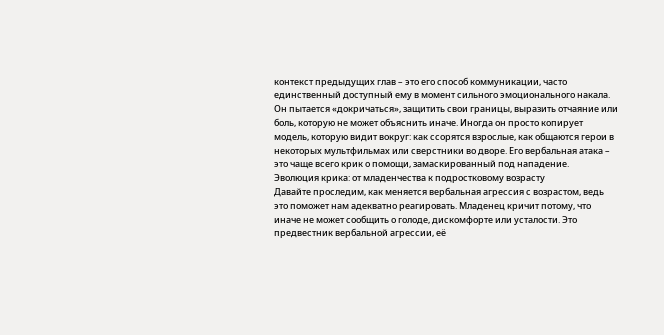контекст предыдущих глав – это его способ коммуникации, часто единственный доступный ему в момент сильного эмоционального накала. Он пытается «докричаться», защитить свои границы, выразить отчаяние или боль, которую не может объяснить иначе. Иногда он просто копирует модель, которую видит вокруг: как ссорятся взрослые, как общаются герои в некоторых мультфильмах или сверстники во дворе. Его вербальная атака – это чаще всего крик о помощи, замаскированный под нападение.
Эволюция крика: от младенчества к подростковому возрасту
Давайте проследим, как меняется вербальная агрессия с возрастом, ведь это поможет нам адекватно реагировать. Младенец кричит потому, что иначе не может сообщить о голоде, дискомфорте или усталости. Это предвестник вербальной агрессии, её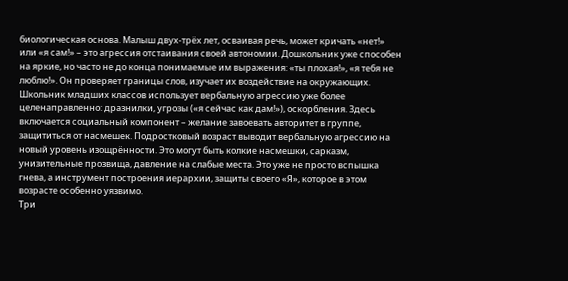биологическая основа. Малыш двух-трёх лет, осваивая речь, может кричать «нет!» или «я сам!» – это агрессия отстаивания своей автономии. Дошкольник уже способен на яркие, но часто не до конца понимаемые им выражения: «ты плохая!», «я тебя не люблю!». Он проверяет границы слов, изучает их воздействие на окружающих.
Школьник младших классов использует вербальную агрессию уже более целенаправленно: дразнилки, угрозы («я сейчас как дам!»), оскорбления. Здесь включается социальный компонент – желание завоевать авторитет в группе, защититься от насмешек. Подростковый возраст выводит вербальную агрессию на новый уровень изощрённости. Это могут быть колкие насмешки, сарказм, унизительные прозвища, давление на слабые места. Это уже не просто вспышка гнева, а инструмент построения иерархии, защиты своего «Я», которое в этом возрасте особенно уязвимо.
Три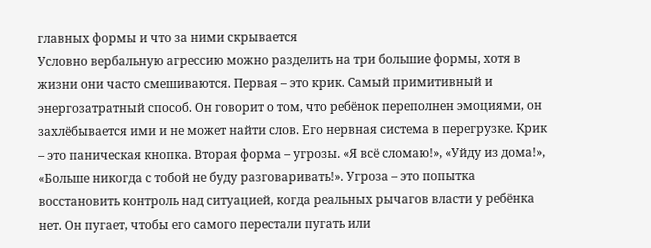главных формы и что за ними скрывается
Условно вербальную агрессию можно разделить на три большие формы, хотя в жизни они часто смешиваются. Первая – это крик. Самый примитивный и энергозатратный способ. Он говорит о том, что ребёнок переполнен эмоциями, он захлёбывается ими и не может найти слов. Его нервная система в перегрузке. Крик – это паническая кнопка. Вторая форма – угрозы. «Я всё сломаю!», «Уйду из дома!», «Больше никогда с тобой не буду разговаривать!». Угроза – это попытка восстановить контроль над ситуацией, когда реальных рычагов власти у ребёнка нет. Он пугает, чтобы его самого перестали пугать или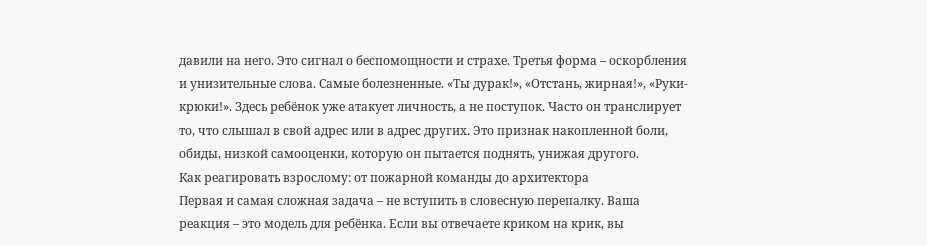давили на него. Это сигнал о беспомощности и страхе. Третья форма – оскорбления и унизительные слова. Самые болезненные. «Ты дурак!», «Отстань, жирная!», «Руки-крюки!». Здесь ребёнок уже атакует личность, а не поступок. Часто он транслирует то, что слышал в свой адрес или в адрес других. Это признак накопленной боли, обиды, низкой самооценки, которую он пытается поднять, унижая другого.
Как реагировать взрослому: от пожарной команды до архитектора
Первая и самая сложная задача – не вступить в словесную перепалку. Ваша реакция – это модель для ребёнка. Если вы отвечаете криком на крик, вы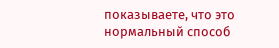показываете, что это нормальный способ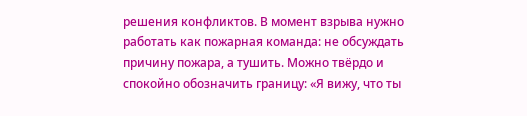решения конфликтов. В момент взрыва нужно работать как пожарная команда: не обсуждать причину пожара, а тушить. Можно твёрдо и спокойно обозначить границу: «Я вижу, что ты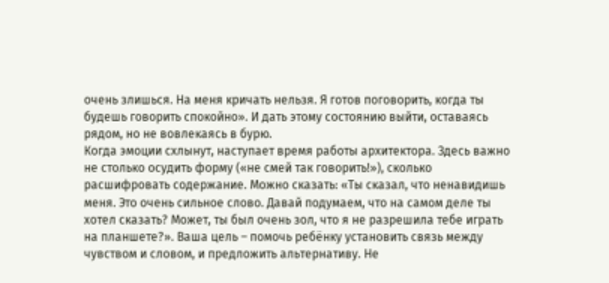очень злишься. На меня кричать нельзя. Я готов поговорить, когда ты будешь говорить спокойно». И дать этому состоянию выйти, оставаясь рядом, но не вовлекаясь в бурю.
Когда эмоции схлынут, наступает время работы архитектора. Здесь важно не столько осудить форму («не смей так говорить!»), сколько расшифровать содержание. Можно сказать: «Ты сказал, что ненавидишь меня. Это очень сильное слово. Давай подумаем, что на самом деле ты хотел сказать? Может, ты был очень зол, что я не разрешила тебе играть на планшете?». Ваша цель – помочь ребёнку установить связь между чувством и словом, и предложить альтернативу. Не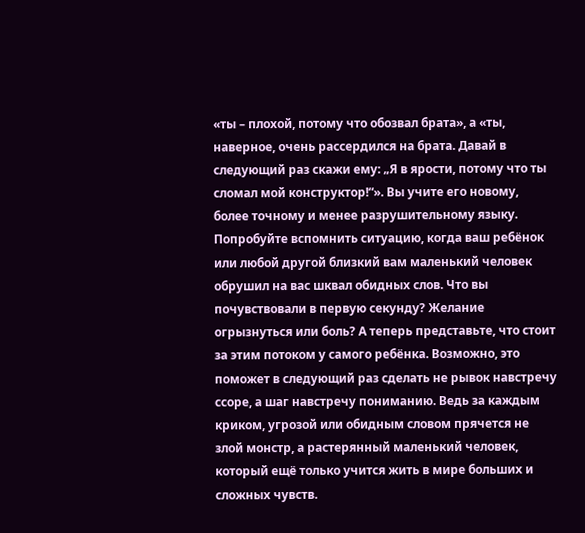«ты – плохой, потому что обозвал брата», а «ты, наверное, очень рассердился на брата. Давай в следующий раз скажи ему: „Я в ярости, потому что ты сломал мой конструктор!“». Вы учите его новому, более точному и менее разрушительному языку.
Попробуйте вспомнить ситуацию, когда ваш ребёнок или любой другой близкий вам маленький человек обрушил на вас шквал обидных слов. Что вы почувствовали в первую секунду? Желание огрызнуться или боль? А теперь представьте, что стоит за этим потоком у самого ребёнка. Возможно, это поможет в следующий раз сделать не рывок навстречу ссоре, а шаг навстречу пониманию. Ведь за каждым криком, угрозой или обидным словом прячется не злой монстр, а растерянный маленький человек, который ещё только учится жить в мире больших и сложных чувств.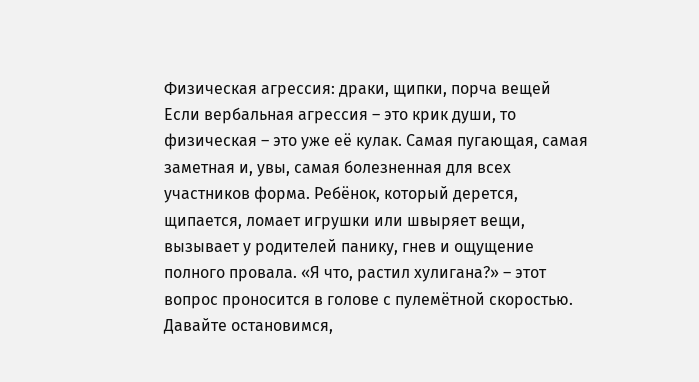Физическая агрессия: драки, щипки, порча вещей
Если вербальная агрессия – это крик души, то физическая – это уже её кулак. Самая пугающая, самая заметная и, увы, самая болезненная для всех участников форма. Ребёнок, который дерется, щипается, ломает игрушки или швыряет вещи, вызывает у родителей панику, гнев и ощущение полного провала. «Я что, растил хулигана?» – этот вопрос проносится в голове с пулемётной скоростью. Давайте остановимся,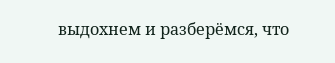выдохнем и разберёмся, что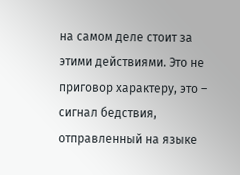на самом деле стоит за этими действиями. Это не приговор характеру, это – сигнал бедствия, отправленный на языке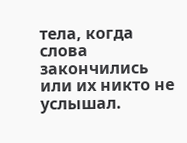тела, когда слова закончились или их никто не услышал.